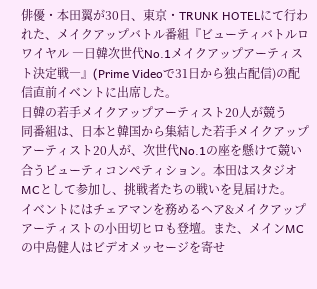俳優・本田翼が30日、東京・TRUNK HOTELにて行われた、メイクアップバトル番組『ビューティバトルロワイヤル ―日韓次世代No.1メイクアップアーティスト決定戦―』(Prime Videoで31日から独占配信)の配信直前イベントに出席した。
日韓の若手メイクアップアーティスト20人が競う
同番組は、日本と韓国から集結した若手メイクアップアーティスト20人が、次世代No.1の座を懸けて競い合うビューティコンペティション。本田はスタジオMCとして参加し、挑戦者たちの戦いを見届けた。
イベントにはチェアマンを務めるヘア&メイクアップアーティストの小田切ヒロも登壇。また、メインMCの中島健人はビデオメッセージを寄せ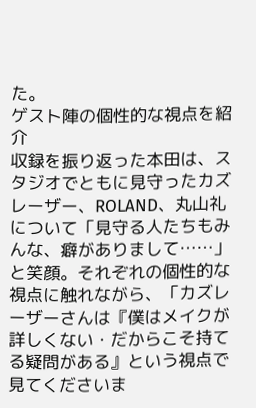た。
ゲスト陣の個性的な視点を紹介
収録を振り返った本田は、スタジオでともに見守ったカズレーザー、ROLAND、丸山礼について「見守る人たちもみんな、癖がありまして……」と笑顔。それぞれの個性的な視点に触れながら、「カズレーザーさんは『僕はメイクが詳しくない・だからこそ持てる疑問がある』という視点で見てくださいま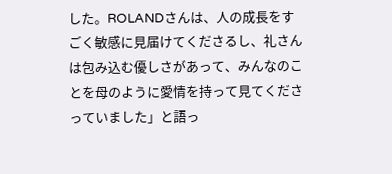した。ROLANDさんは、人の成長をすごく敏感に見届けてくださるし、礼さんは包み込む優しさがあって、みんなのことを母のように愛情を持って見てくださっていました」と語っ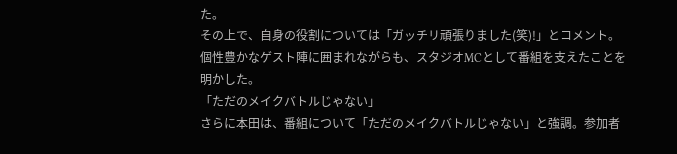た。
その上で、自身の役割については「ガッチリ頑張りました(笑)!」とコメント。個性豊かなゲスト陣に囲まれながらも、スタジオMCとして番組を支えたことを明かした。
「ただのメイクバトルじゃない」
さらに本田は、番組について「ただのメイクバトルじゃない」と強調。参加者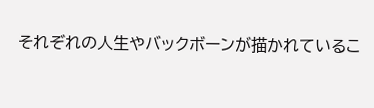それぞれの人生やバックボーンが描かれているこ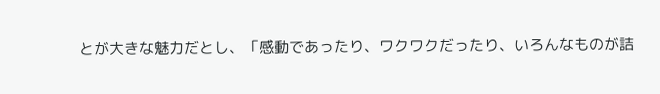とが大きな魅力だとし、「感動であったり、ワクワクだったり、いろんなものが詰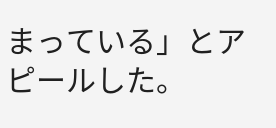まっている」とアピールした。